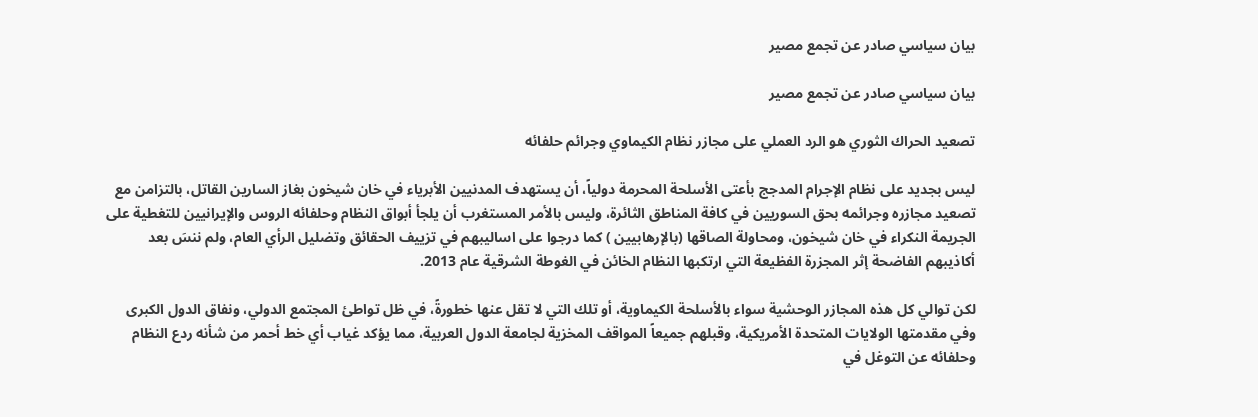بيان سياسي صادر عن تجمع مصير

بيان سياسي صادر عن تجمع مصير

تصعيد الحراك الثوري هو الرد العملي على مجازر نظام الكيماوي وجرائم حلفائه

ليس بجديد على نظام الإجرام المدجج بأعتى الأسلحة المحرمة دولياً، أن يستهدف المدنيين الأبرياء في خان شيخون بغاز السارين القاتل، بالتزامن مع تصعيد مجازره وجرائمه بحق السوريين في كافة المناطق الثائرة، وليس بالأمر المستغرب أن يلجأ أبواق النظام وحلفائه الروس والإيرانيين للتغطية على الجريمة النكراء في خان شيخون، ومحاولة الصاقها (بالإرهابيين ) كما درجوا على اساليبهم في تزييف الحقائق وتضليل الرأي العام، ولم ننسَ بعد أكاذيبهم الفاضحة إثر المجزرة الفظيعة التي ارتكبها النظام الخائن في الغوطة الشرقية عام 2013.

لكن توالي كل هذه المجازر الوحشية سواء بالأسلحة الكيماوية، أو تلك التي لا تقل عنها خطورةً، في ظل تواطئ المجتمع الدولي، ونفاق الدول الكبرى وفي مقدمتها الولايات المتحدة الأمريكية، وقبلهم جميعاً المواقف المخزية لجامعة الدول العربية، مما يؤكد غياب أي خط أحمر من شأنه ردع النظام وحلفائه عن التوغل في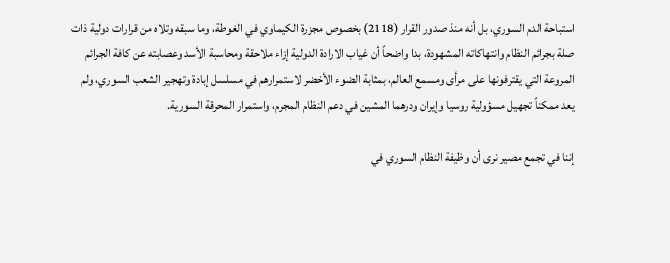استباحة الدم السوري، بل أنه منذ صدور القرار (2118) بخصوص مجزرة الكيماوي في الغوطة، وما سبقه وتلاه من قرارات دولية ذات صلة بجرائم النظام وانتهاكاته المشهودة، بدا واضحاً أن غياب الارادة الدولية إزاء ملاحقة ومحاسبة الأسد وعصابته عن كافة الجرائم المروعة التي يقترفونها على مرأى ومسمع العالم، بمثابة الضوء الأخضر لاستمرارهم في مسلسل إبادة وتهجير الشعب السوري، ولم يعد ممكناً تجهيل مسؤولية روسيا وإيران ودرهما المشين في دعم النظام المجرم، واستمرار المحرقة السورية.

إننا في تجمع مصير نرى أن وظيفة النظام السوري في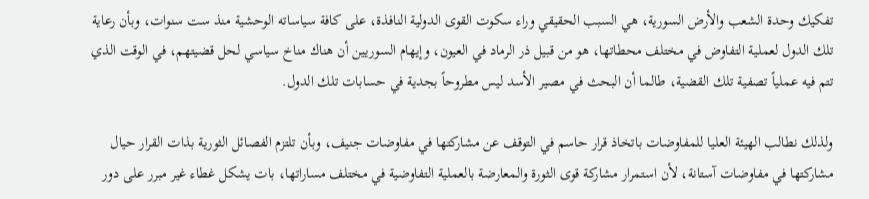تفكيك وحدة الشعب والأرض السورية، هي السبب الحقيقي وراء سكوت القوى الدولية النافذة، على كافة سياساته الوحشية منذ ست سنوات، وبأن رعاية تلك الدول لعملية التفاوض في مختلف محطاتها، هو من قبيل ذر الرماد في العيون، وإيهام السوريين أن هناك مناخ سياسي لحل قضيتهم، في الوقت الذي تتم فيه عملياً تصفية تلك القضية، طالما أن البحث في مصير الأسد ليس مطروحاً بجدية في حسابات تلك الدول.

ولذلك نطالب الهيئة العليا للمفاوضات باتخاذ قرار حاسم في التوقف عن مشاركتها في مفاوضات جنيف، وبأن تلتزم الفصائل الثورية بذات القرار حيال مشاركتها في مفاوضات آستانة، لأن استمرار مشاركة قوى الثورة والمعارضة بالعملية التفاوضية في مختلف مساراتها، بات يشكل غطاء غير مبرر على دور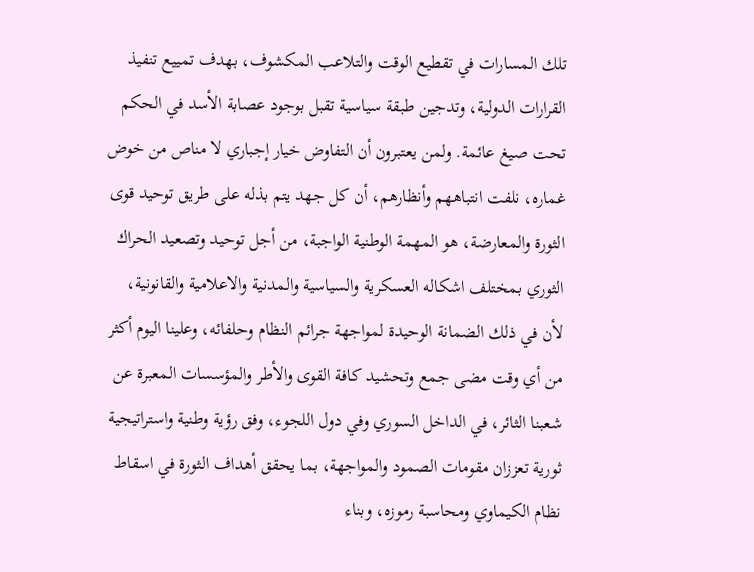تلك المسارات في تقطيع الوقت والتلاعب المكشوف، بهدف تمييع تنفيذ القرارات الدولية، وتدجين طبقة سياسية تقبل بوجود عصابة الأسد في الحكم تحت صيغ عائمة. ولمن يعتبرون أن التفاوض خيار إجباري لا مناص من خوض غماره، نلفت انتباههم وأنظارهم، أن كل جهد يتم بذله على طريق توحيد قوى الثورة والمعارضة، هو المهمة الوطنية الواجبة، من أجل توحيد وتصعيد الحراك الثوري بمختلف اشكاله العسكرية والسياسية والمدنية والاعلامية والقانونية، لأن في ذلك الضمانة الوحيدة لمواجهة جرائم النظام وحلفائه، وعلينا اليوم أكثر من أي وقت مضى جمع وتحشيد كافة القوى والأطر والمؤسسات المعبرة عن شعبنا الثائر، في الداخل السوري وفي دول اللجوء، وفق رؤية وطنية واستراتيجية ثورية تعززان مقومات الصمود والمواجهة، بما يحقق أهداف الثورة في اسقاط نظام الكيماوي ومحاسبة رموزه، وبناء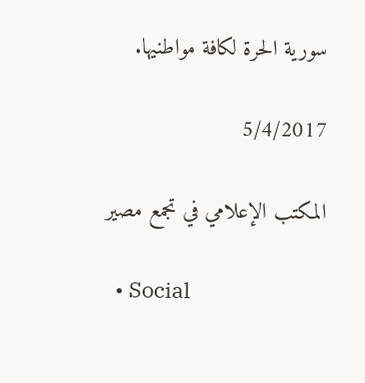سورية الحرة لكافة مواطنيها.

5/4/2017

المكتب الإعلامي في تجمع مصير

  • Social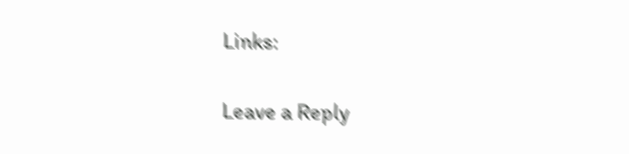Links:

Leave a Reply